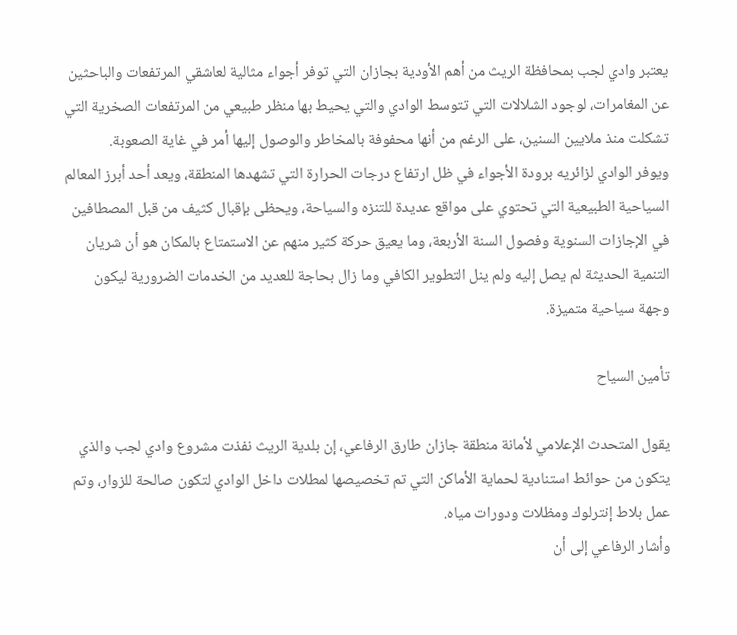يعتبر وادي لجب بمحافظة الريث من أهم الأودية بجازان التي توفر أجواء مثالية لعاشقي المرتفعات والباحثين عن المغامرات، لوجود الشلالات التي تتوسط الوادي والتي يحيط بها منظر طبيعي من المرتفعات الصخرية التي تشكلت منذ ملايين السنين، على الرغم من أنها محفوفة بالمخاطر والوصول إليها أمر في غاية الصعوبة.
ويوفر الوادي لزائريه برودة الأجواء في ظل ارتفاع درجات الحرارة التي تشهدها المنطقة، ويعد أحد أبرز المعالم السياحية الطبيعية التي تحتوي على مواقع عديدة للتنزه والسياحة، ويحظى بإقبال كثيف من قبل المصطافين في الإجازات السنوية وفصول السنة الأربعة، وما يعيق حركة كثير منهم عن الاستمتاع بالمكان هو أن شريان التنمية الحديثة لم يصل إليه ولم ينل التطوير الكافي وما زال بحاجة للعديد من الخدمات الضرورية ليكون وجهة سياحية متميزة.

تأمين السياح

يقول المتحدث الإعلامي لأمانة منطقة جازان طارق الرفاعي، إن بلدية الريث نفذت مشروع وادي لجب والذي يتكون من حوائط استنادية لحماية الأماكن التي تم تخصيصها لمطلات داخل الوادي لتكون صالحة للزوار، وتم عمل بلاط إنترلوك ومظلات ودورات مياه.
وأشار الرفاعي إلى أن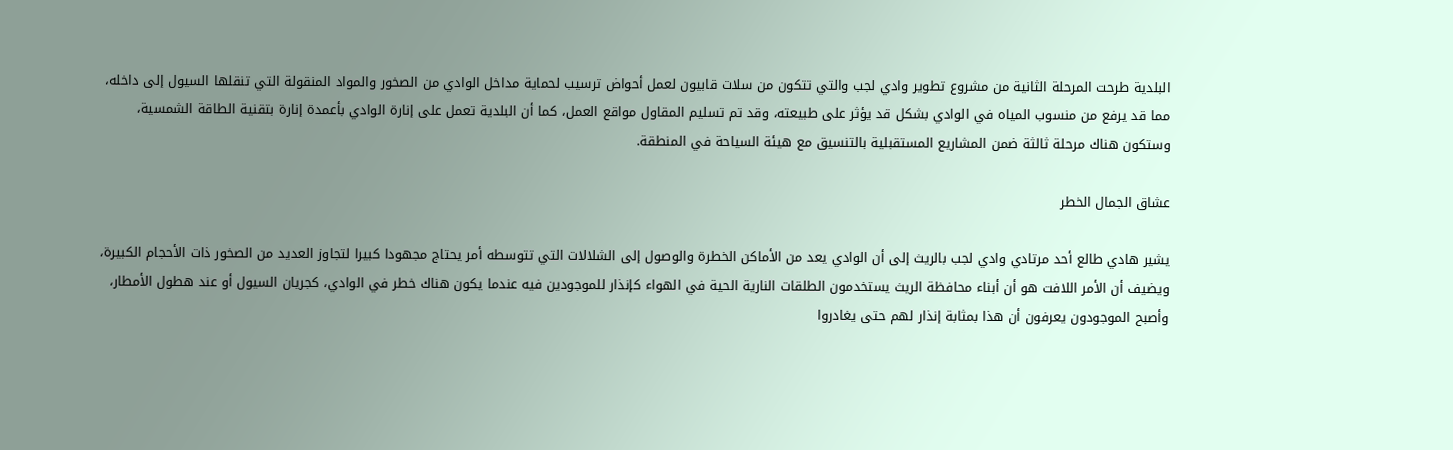البلدية طرحت المرحلة الثانية من مشروع تطوير وادي لجب والتي تتكون من سلات قابيون لعمل أحواض ترسيب لحماية مداخل الوادي من الصخور والمواد المنقولة التي تنقلها السيول إلى داخله، مما قد يرفع من منسوب المياه في الوادي بشكل قد يؤثر على طبيعته، وقد تم تسليم المقاول مواقع العمل، كما أن البلدية تعمل على إنارة الوادي بأعمدة إنارة بتقنية الطاقة الشمسية، وستكون هناك مرحلة ثالثة ضمن المشاريع المستقبلية بالتنسيق مع هيئة السياحة في المنطقة.

عشاق الجمال الخطر

يشير هادي طالع أحد مرتادي وادي لجب بالريث إلى أن الوادي يعد من الأماكن الخطرة والوصول إلى الشلالات التي تتوسطه أمر يحتاج مجهودا كبيرا لتجاوز العديد من الصخور ذات الأحجام الكبيرة، ويضيف أن الأمر اللافت هو أن أبناء محافظة الريث يستخدمون الطلقات النارية الحية في الهواء كإنذار للموجودين فيه عندما يكون هناك خطر في الوادي، كجريان السيول أو عند هطول الأمطار، وأصبح الموجودون يعرفون أن هذا بمثابة إنذار لهم حتى يغادروا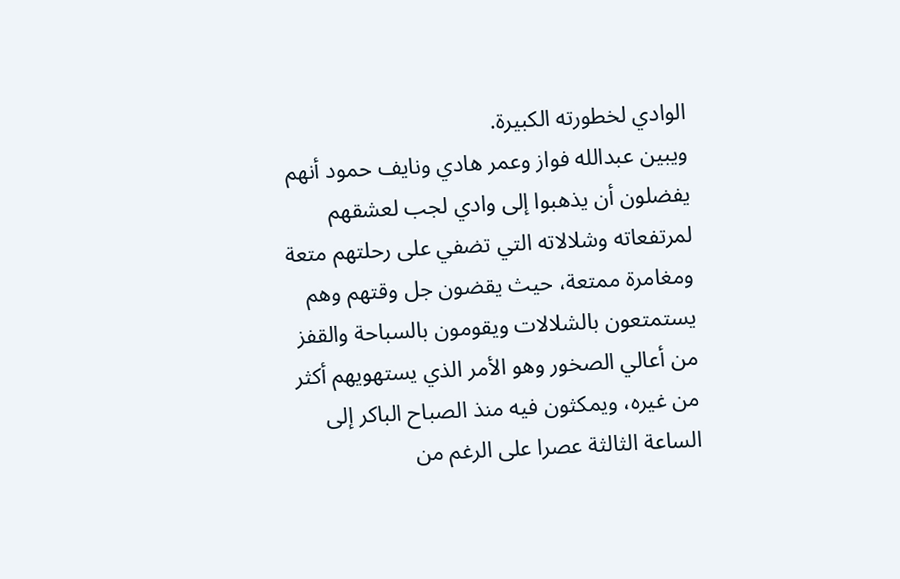الوادي لخطورته الكبيرة.
ويبين عبدالله فواز وعمر هادي ونايف حمود أنهم يفضلون أن يذهبوا إلى وادي لجب لعشقهم لمرتفعاته وشلالاته التي تضفي على رحلتهم متعة ومغامرة ممتعة، حيث يقضون جل وقتهم وهم يستمتعون بالشلالات ويقومون بالسباحة والقفز من أعالي الصخور وهو الأمر الذي يستهويهم أكثر من غيره، ويمكثون فيه منذ الصباح الباكر إلى الساعة الثالثة عصرا على الرغم من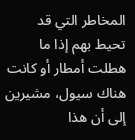المخاطر التي قد تحيط بهم إذا ما هطلت أمطار أو كانت هناك سيول، مشيرين إلى أن هذا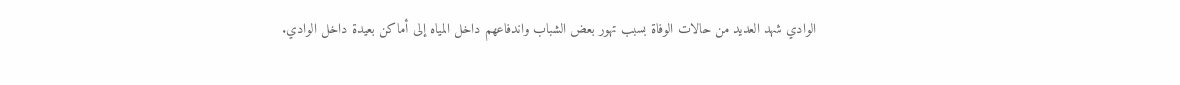الوادي شهد العديد من حالات الوفاة بسبب تهور بعض الشباب واندفاعهم داخل المياه إلى أماكن بعيدة داخل الوادي.